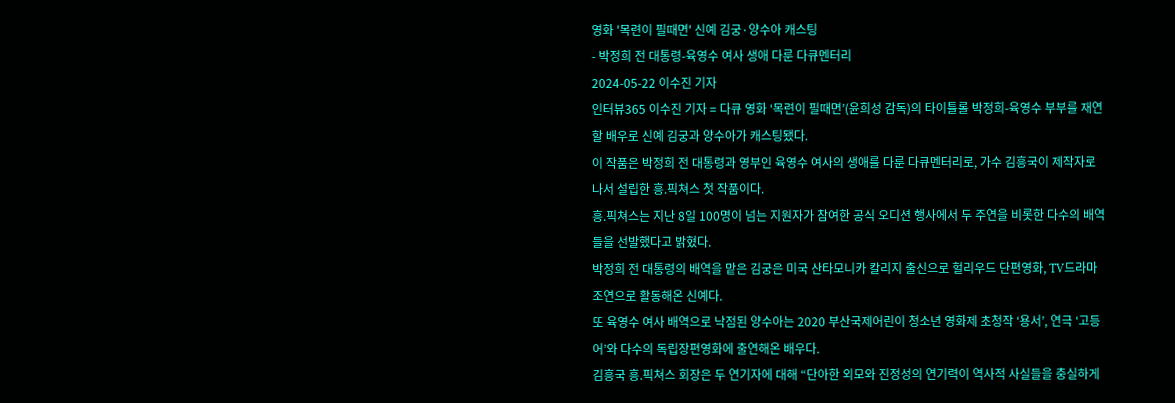영화 '목련이 필때면' 신예 김궁·양수아 캐스팅
- 박정희 전 대통령-육영수 여사 생애 다룬 다큐멘터리
2024-05-22 이수진 기자
인터뷰365 이수진 기자 = 다큐 영화 ‘목련이 필때면’(윤희성 감독)의 타이틀롤 박정희-육영수 부부를 재연할 배우로 신예 김궁과 양수아가 캐스팅됐다.
이 작품은 박정희 전 대통령과 영부인 육영수 여사의 생애를 다룬 다큐멘터리로, 가수 김흥국이 제작자로 나서 설립한 흥.픽쳐스 첫 작품이다.
흥.픽쳐스는 지난 8일 100명이 넘는 지원자가 참여한 공식 오디션 행사에서 두 주연을 비롯한 다수의 배역들을 선발했다고 밝혔다.
박정희 전 대통령의 배역을 맡은 김궁은 미국 산타모니카 칼리지 출신으로 헐리우드 단편영화, TV드라마 조연으로 활동해온 신예다.
또 육영수 여사 배역으로 낙점된 양수아는 2020 부산국제어린이 청소년 영화제 초청작 ‘용서’, 연극 ‘고등어’와 다수의 독립장편영화에 출연해온 배우다.
김흥국 흥.픽쳐스 회장은 두 연기자에 대해 “단아한 외모와 진정성의 연기력이 역사적 사실들을 충실하게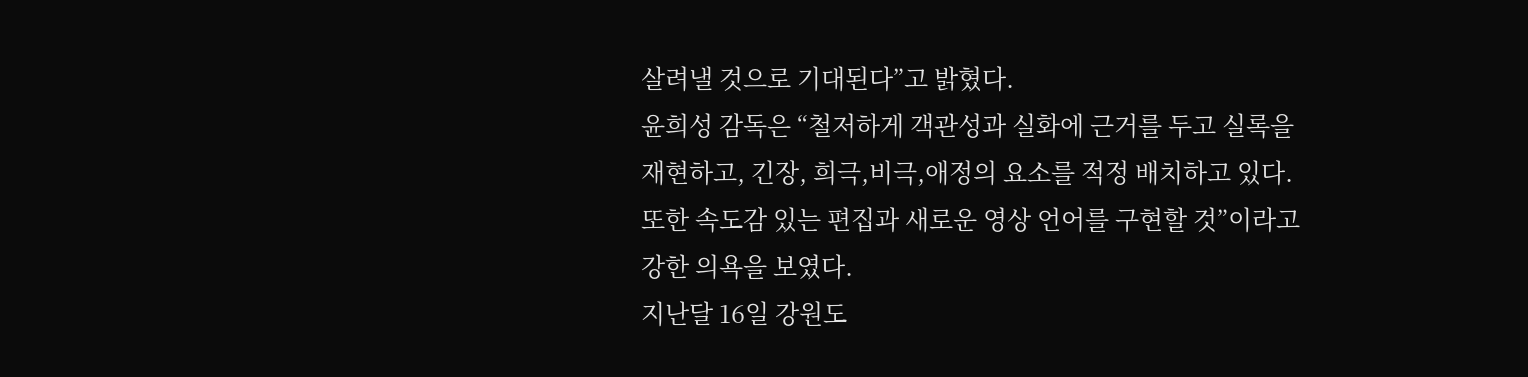살려낼 것으로 기대된다”고 밝혔다.
윤희성 감독은 “철저하게 객관성과 실화에 근거를 두고 실록을 재현하고, 긴장, 희극,비극,애정의 요소를 적정 배치하고 있다. 또한 속도감 있는 편집과 새로운 영상 언어를 구현할 것”이라고 강한 의욕을 보였다.
지난달 16일 강원도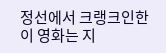정선에서 크랭크인한 이 영화는 지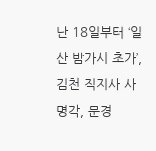난 18일부터 ‘일산 밤가시 초가’, 김천 직지사 사명각, 문경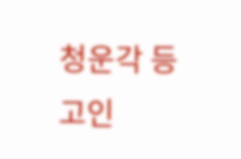청운각 등 고인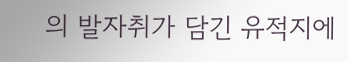의 발자취가 담긴 유적지에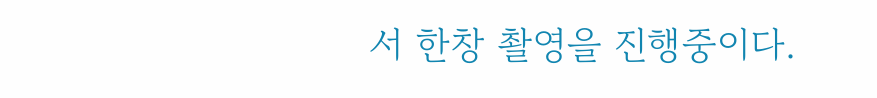서 한창 촬영을 진행중이다.